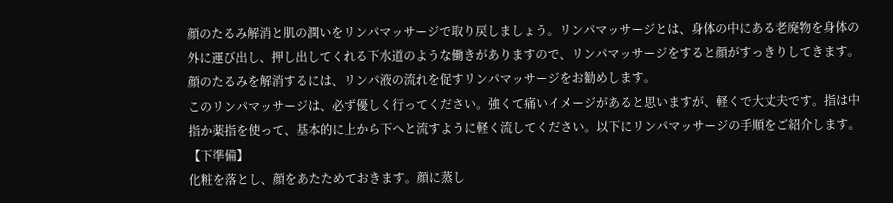顔のたるみ解消と肌の潤いをリンパマッサージで取り戻しましょう。リンパマッサージとは、身体の中にある老廃物を身体の外に運び出し、押し出してくれる下水道のような働きがありますので、リンパマッサージをすると顔がすっきりしてきます。顔のたるみを解消するには、リンパ液の流れを促すリンパマッサージをお勧めします。
このリンパマッサージは、必ず優しく行ってください。強くて痛いイメージがあると思いますが、軽くで大丈夫です。指は中指か薬指を使って、基本的に上から下へと流すように軽く流してください。以下にリンパマッサージの手順をご紹介します。
【下準備】
化粧を落とし、顔をあたためておきます。顔に蒸し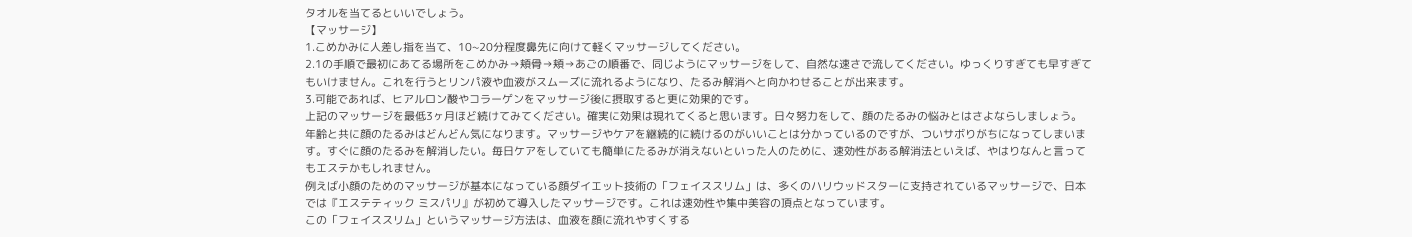タオルを当てるといいでしょう。
【マッサージ】
1.こめかみに人差し指を当て、10~20分程度鼻先に向けて軽くマッサージしてください。
2.1の手順で最初にあてる場所をこめかみ→頬骨→頬→あごの順番で、同じようにマッサージをして、自然な速さで流してください。ゆっくりすぎても早すぎてもいけません。これを行うとリンパ液や血液がスムーズに流れるようになり、たるみ解消へと向かわせることが出来ます。
3.可能であれば、ヒアルロン酸やコラーゲンをマッサージ後に摂取すると更に効果的です。
上記のマッサージを最低3ヶ月ほど続けてみてください。確実に効果は現れてくると思います。日々努力をして、顔のたるみの悩みとはさよならしましょう。
年齢と共に顔のたるみはどんどん気になります。マッサージやケアを継続的に続けるのがいいことは分かっているのですが、ついサボりがちになってしまいます。すぐに顔のたるみを解消したい。毎日ケアをしていても簡単にたるみが消えないといった人のために、速効性がある解消法といえば、やはりなんと言ってもエステかもしれません。
例えば小顔のためのマッサージが基本になっている顔ダイエット技術の「フェイススリム」は、多くのハリウッドスターに支持されているマッサージで、日本では『エステティック ミスパリ』が初めて導入したマッサージです。これは速効性や集中美容の頂点となっています。
この「フェイススリム」というマッサージ方法は、血液を顔に流れやすくする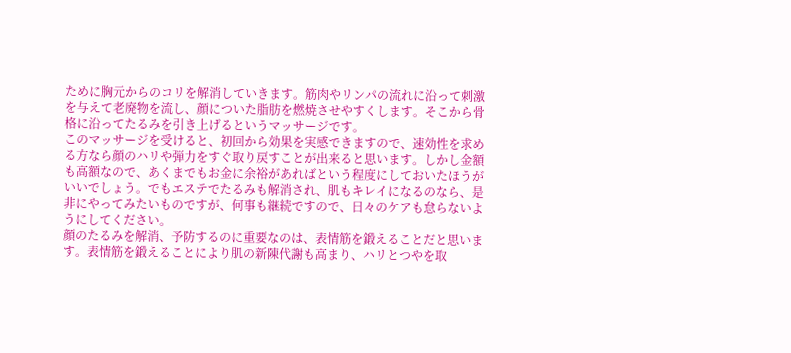ために胸元からのコリを解消していきます。筋肉やリンパの流れに沿って刺激を与えて老廃物を流し、顔についた脂肪を燃焼させやすくします。そこから骨格に沿ってたるみを引き上げるというマッサージです。
このマッサージを受けると、初回から効果を実感できますので、速効性を求める方なら顔のハリや弾力をすぐ取り戻すことが出来ると思います。しかし金額も高額なので、あくまでもお金に余裕があればという程度にしておいたほうがいいでしょう。でもエステでたるみも解消され、肌もキレイになるのなら、是非にやってみたいものですが、何事も継続ですので、日々のケアも怠らないようにしてください。
顔のたるみを解消、予防するのに重要なのは、表情筋を鍛えることだと思います。表情筋を鍛えることにより肌の新陳代謝も高まり、ハリとつやを取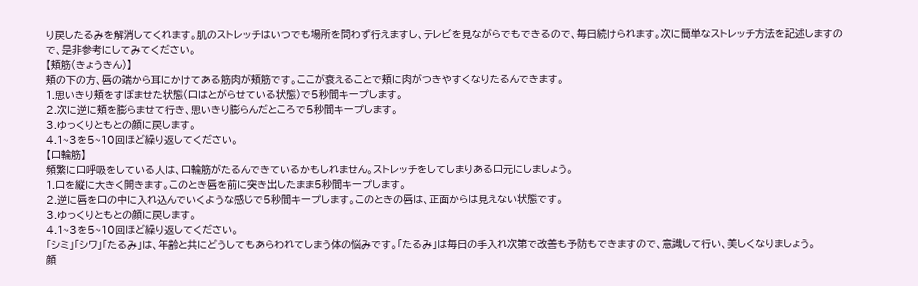り戻したるみを解消してくれます。肌のストレッチはいつでも場所を問わず行えますし、テレビを見ながらでもできるので、毎日続けられます。次に簡単なストレッチ方法を記述しますので、是非参考にしてみてください。
【頬筋(きょうきん)】
頬の下の方、唇の端から耳にかけてある筋肉が頬筋です。ここが衰えることで頬に肉がつきやすくなりたるんできます。
1.思いきり頬をすぼませた状態(口はとがらせている状態)で5秒間キープします。
2.次に逆に頬を膨らませて行き、思いきり膨らんだところで5秒間キープします。
3.ゆっくりともとの顔に戻します。
4.1~3を5~10回ほど繰り返してください。
【口輪筋】
頻繁に口呼吸をしている人は、口輪筋がたるんできているかもしれません。ストレッチをしてしまりある口元にしましょう。
1.口を縦に大きく開きます。このとき唇を前に突き出したまま5秒間キープします。
2.逆に唇を口の中に入れ込んでいくような感じで5秒間キープします。このときの唇は、正面からは見えない状態です。
3.ゆっくりともとの顔に戻します。
4.1~3を5~10回ほど繰り返してください。
「シミ」「シワ」「たるみ」は、年齢と共にどうしてもあらわれてしまう体の悩みです。「たるみ」は毎日の手入れ次第で改善も予防もできますので、意識して行い、美しくなりましょう。
顔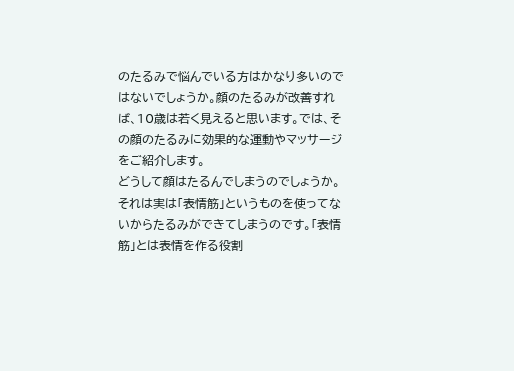のたるみで悩んでいる方はかなり多いのではないでしょうか。顔のたるみが改善すれば、10歳は若く見えると思います。では、その顔のたるみに効果的な運動やマッサージをご紹介します。
どうして顔はたるんでしまうのでしょうか。それは実は「表情筋」というものを使ってないからたるみができてしまうのです。「表情筋」とは表情を作る役割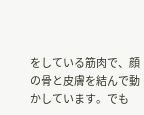をしている筋肉で、顔の骨と皮膚を結んで動かしています。でも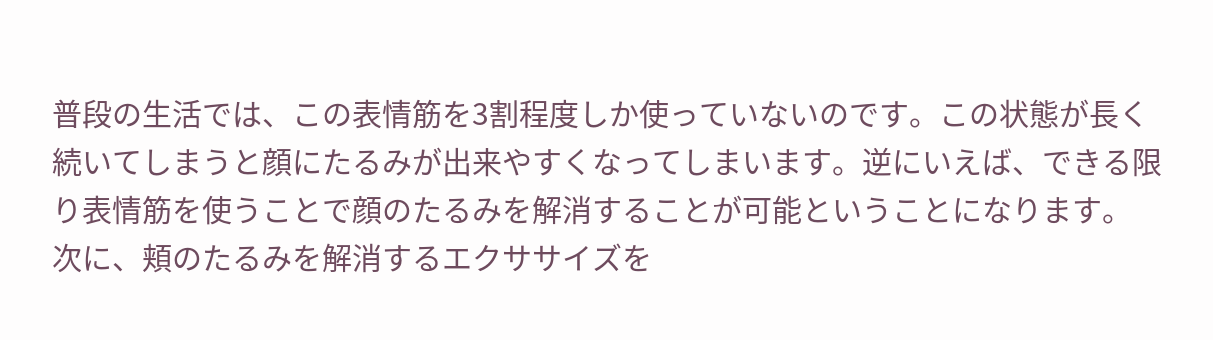普段の生活では、この表情筋を3割程度しか使っていないのです。この状態が長く続いてしまうと顔にたるみが出来やすくなってしまいます。逆にいえば、できる限り表情筋を使うことで顔のたるみを解消することが可能ということになります。
次に、頬のたるみを解消するエクササイズを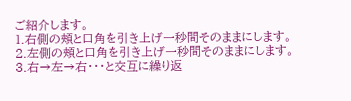ご紹介します。
1.右側の頬と口角を引き上げ一秒間そのままにします。
2.左側の頬と口角を引き上げ一秒間そのままにします。
3.右→左→右・・・と交互に繰り返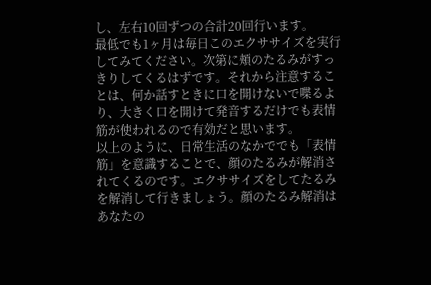し、左右10回ずつの合計20回行います。
最低でも1ヶ月は毎日このエクササイズを実行してみてください。次第に頬のたるみがすっきりしてくるはずです。それから注意することは、何か話すときに口を開けないで喋るより、大きく口を開けて発音するだけでも表情筋が使われるので有効だと思います。
以上のように、日常生活のなかででも「表情筋」を意識することで、顔のたるみが解消されてくるのです。エクササイズをしてたるみを解消して行きましょう。顔のたるみ解消はあなたの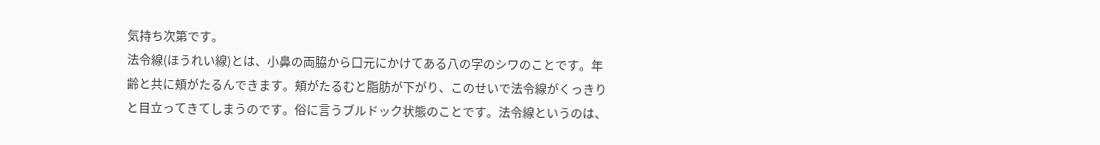気持ち次第です。
法令線(ほうれい線)とは、小鼻の両脇から口元にかけてある八の字のシワのことです。年齢と共に頬がたるんできます。頬がたるむと脂肪が下がり、このせいで法令線がくっきりと目立ってきてしまうのです。俗に言うブルドック状態のことです。法令線というのは、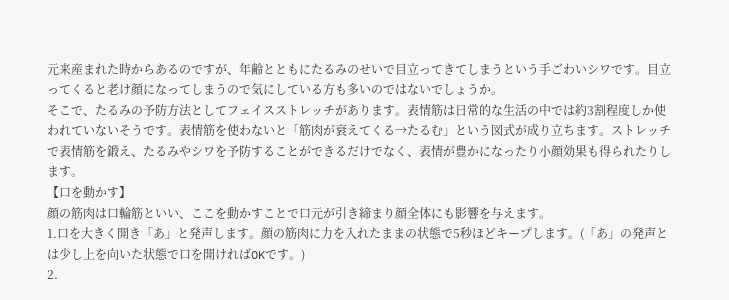元来産まれた時からあるのですが、年齢とともにたるみのせいで目立ってきてしまうという手ごわいシワです。目立ってくると老け顔になってしまうので気にしている方も多いのではないでしょうか。
そこで、たるみの予防方法としてフェイスストレッチがあります。表情筋は日常的な生活の中では約3割程度しか使われていないそうです。表情筋を使わないと「筋肉が衰えてくる→たるむ」という図式が成り立ちます。ストレッチで表情筋を鍛え、たるみやシワを予防することができるだけでなく、表情が豊かになったり小顔効果も得られたりします。
【口を動かす】
顔の筋肉は口輪筋といい、ここを動かすことで口元が引き締まり顔全体にも影響を与えます。
1.口を大きく開き「あ」と発声します。顔の筋肉に力を入れたままの状態で5秒ほどキープします。(「あ」の発声とは少し上を向いた状態で口を開ければOKです。)
2.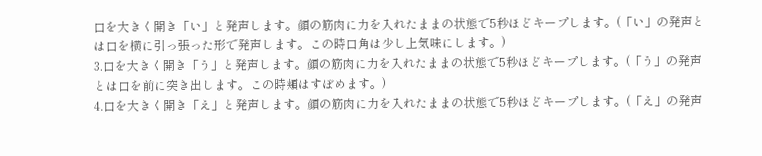口を大きく開き「い」と発声します。顔の筋肉に力を入れたままの状態で5秒ほどキープします。(「い」の発声とは口を横に引っ張った形で発声します。この時口角は少し上気味にします。)
3.口を大きく開き「う」と発声します。顔の筋肉に力を入れたままの状態で5秒ほどキープします。(「う」の発声とは口を前に突き出します。この時頬はすぼめます。)
4.口を大きく開き「え」と発声します。顔の筋肉に力を入れたままの状態で5秒ほどキープします。(「え」の発声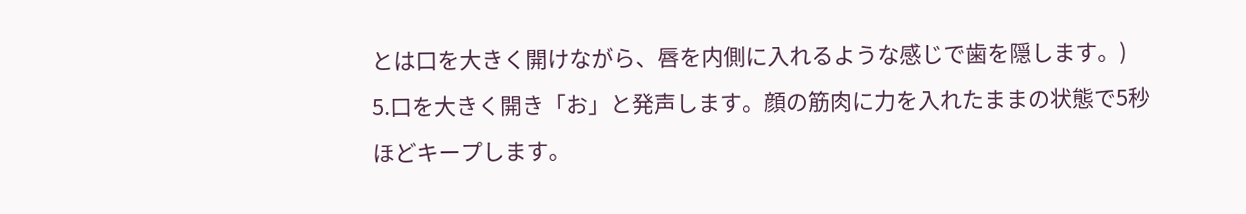とは口を大きく開けながら、唇を内側に入れるような感じで歯を隠します。)
5.口を大きく開き「お」と発声します。顔の筋肉に力を入れたままの状態で5秒ほどキープします。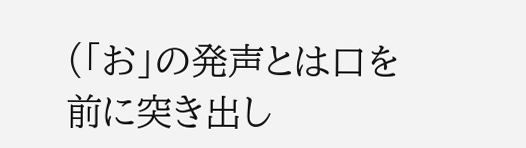(「お」の発声とは口を前に突き出し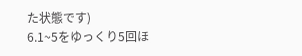た状態です)
6.1~5をゆっくり5回ほ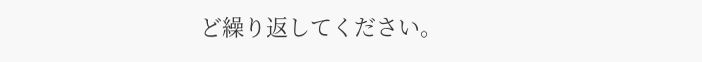ど繰り返してください。